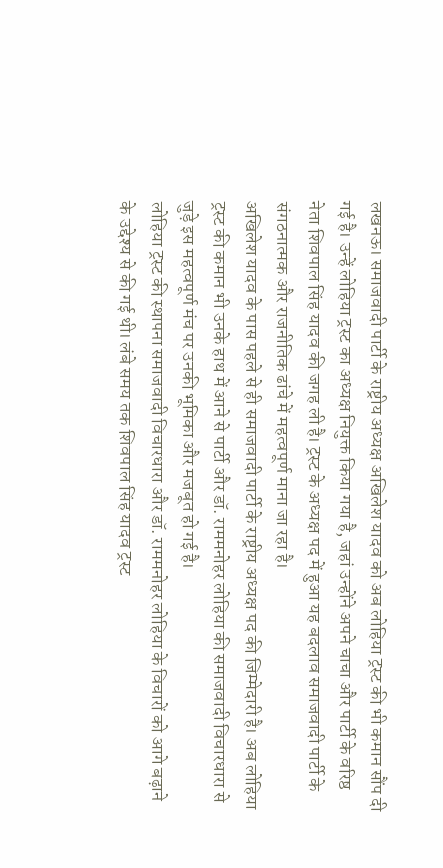लखनऊ। समाजवादी पार्टी के राष्ट्रीय अध्यक्ष अखिलेश यादव को अब लोहिया ट्रस्ट की भी कमान सौंप दी गई है। उन्हें लोहिया ट्रस्ट का अध्यक्ष नियुक्त किया गया है, जहां उन्होंने अपने चाचा और पार्टी के वरिष्ठ नेता शिवपाल सिंह यादव की जगह ली है। ट्रस्ट के अध्यक्ष पद में हुआ यह बदलाव समाजवादी पार्टी के संगठनात्मक और राजनीतिक ढांचे में महत्वपूर्ण माना जा रहा है।
अखिलेश यादव के पास पहले से ही समाजवादी पार्टी के राष्ट्रीय अध्यक्ष पद की जिम्मेदारी है। अब लोहिया ट्रस्ट की कमान भी उनके हाथ में आने से पार्टी और डॉ. राममनोहर लोहिया की समाजवादी विचारधारा से जुड़े इस महत्वपूर्ण मंच पर उनकी भूमिका और मजबूत हो गई है।
लोहिया ट्रस्ट की स्थापना समाजवादी विचारधारा और डॉ. राममनोहर लोहिया के विचारों को आगे बढ़ाने के उद्देश्य से की गई थी। लंबे समय तक शिवपाल सिंह यादव ट्रस्ट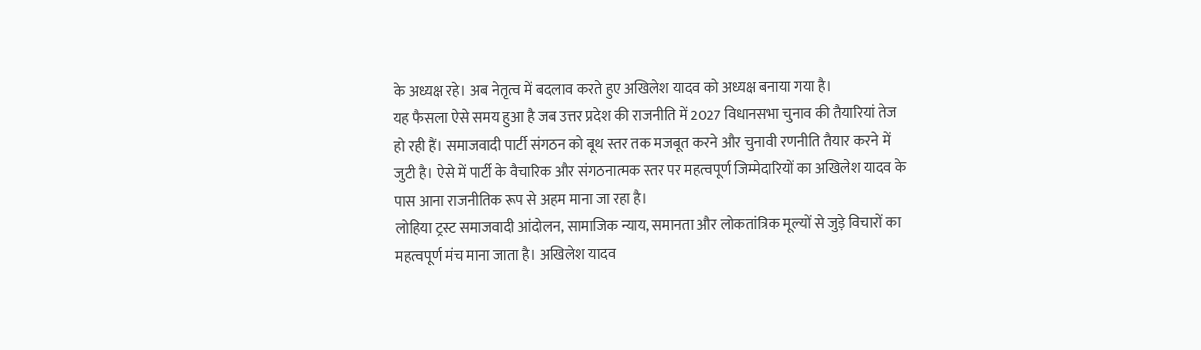के अध्यक्ष रहे। अब नेतृत्व में बदलाव करते हुए अखिलेश यादव को अध्यक्ष बनाया गया है।
यह फैसला ऐसे समय हुआ है जब उत्तर प्रदेश की राजनीति में 2027 विधानसभा चुनाव की तैयारियां तेज हो रही हैं। समाजवादी पार्टी संगठन को बूथ स्तर तक मजबूत करने और चुनावी रणनीति तैयार करने में जुटी है। ऐसे में पार्टी के वैचारिक और संगठनात्मक स्तर पर महत्वपूर्ण जिम्मेदारियों का अखिलेश यादव के पास आना राजनीतिक रूप से अहम माना जा रहा है।
लोहिया ट्रस्ट समाजवादी आंदोलन, सामाजिक न्याय, समानता और लोकतांत्रिक मूल्यों से जुड़े विचारों का महत्वपूर्ण मंच माना जाता है। अखिलेश यादव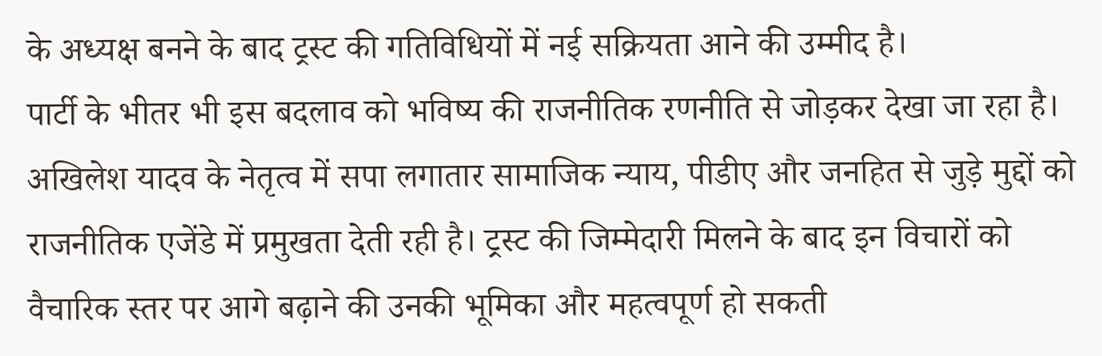के अध्यक्ष बनने के बाद ट्रस्ट की गतिविधियों में नई सक्रियता आने की उम्मीद है।
पार्टी के भीतर भी इस बदलाव को भविष्य की राजनीतिक रणनीति से जोड़कर देखा जा रहा है। अखिलेश यादव के नेतृत्व में सपा लगातार सामाजिक न्याय, पीडीए और जनहित से जुड़े मुद्दों को राजनीतिक एजेंडे में प्रमुखता देती रही है। ट्रस्ट की जिम्मेदारी मिलने के बाद इन विचारों को वैचारिक स्तर पर आगे बढ़ाने की उनकी भूमिका और महत्वपूर्ण हो सकती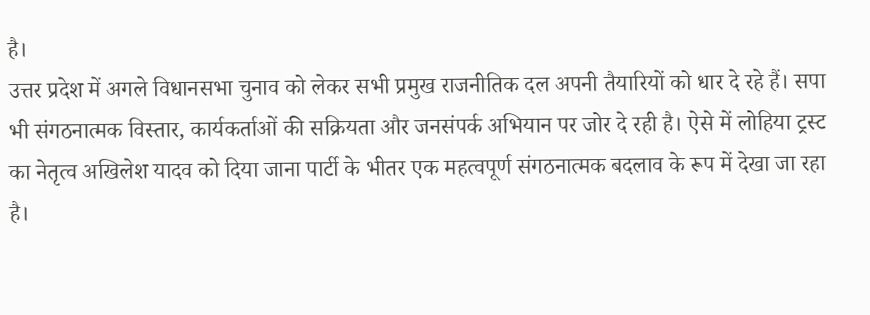है।
उत्तर प्रदेश में अगले विधानसभा चुनाव को लेकर सभी प्रमुख राजनीतिक दल अपनी तैयारियों को धार दे रहे हैं। सपा भी संगठनात्मक विस्तार, कार्यकर्ताओं की सक्रियता और जनसंपर्क अभियान पर जोर दे रही है। ऐसे में लोहिया ट्रस्ट का नेतृत्व अखिलेश यादव को दिया जाना पार्टी के भीतर एक महत्वपूर्ण संगठनात्मक बदलाव के रूप में देखा जा रहा है।